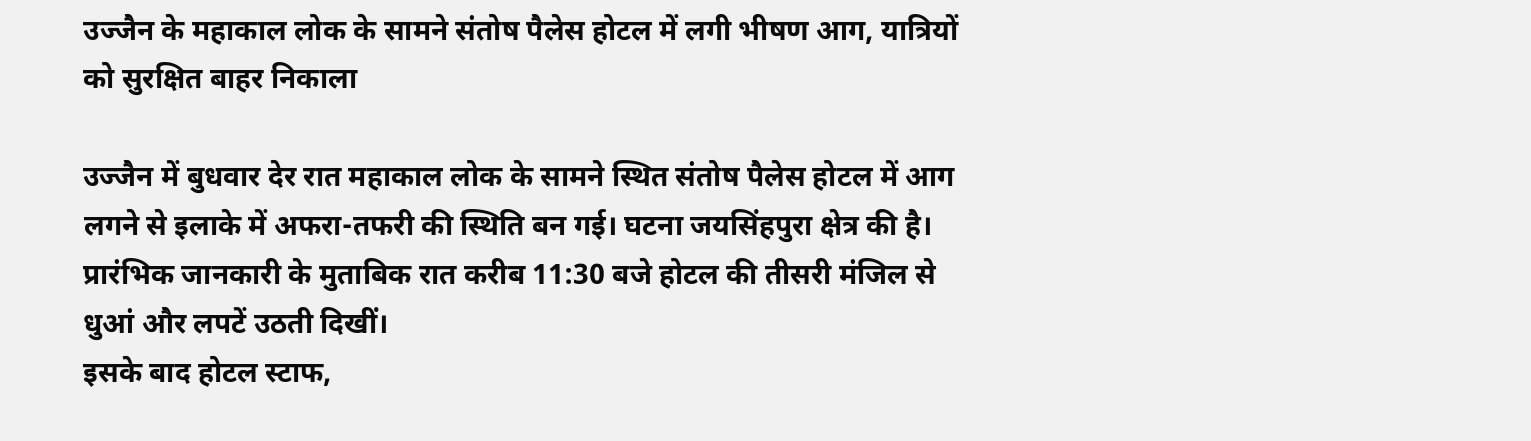उज्जैन के महाकाल लोक के सामने संतोष पैलेस होटल में लगी भीषण आग, यात्रियों को सुरक्षित बाहर निकाला

उज्जैन में बुधवार देर रात महाकाल लोक के सामने स्थित संतोष पैलेस होटल में आग लगने से इलाके में अफरा-तफरी की स्थिति बन गई। घटना जयसिंहपुरा क्षेत्र की है। प्रारंभिक जानकारी के मुताबिक रात करीब 11:30 बजे होटल की तीसरी मंजिल से धुआं और लपटें उठती दिखीं।
इसके बाद होटल स्टाफ,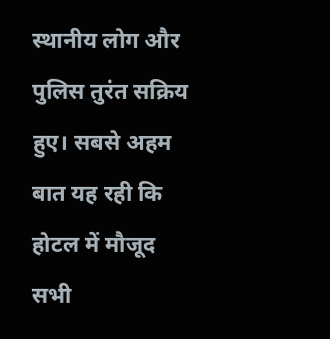स्थानीय लोग और पुलिस तुरंत सक्रिय हुए। सबसे अहम बात यह रही कि होटल में मौजूद सभी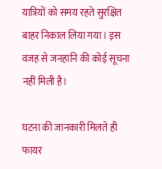यात्रियों को समय रहते सुरक्षित बाहर निकाल लिया गया। इस वजह से जनहानि की कोई सूचना नहीं मिली है।

घटना की जानकारी मिलते ही फायर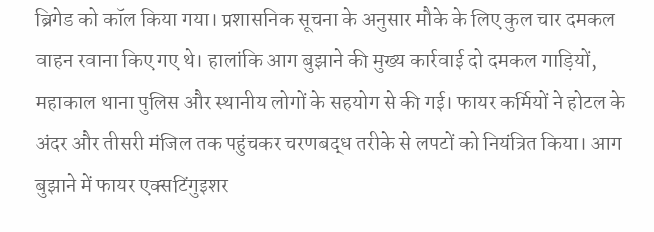ब्रिगेड को कॉल किया गया। प्रशासनिक सूचना के अनुसार मौके के लिए कुल चार दमकल वाहन रवाना किए गए थे। हालांकि आग बुझाने की मुख्य कार्रवाई दो दमकल गाड़ियों, महाकाल थाना पुलिस और स्थानीय लोगों के सहयोग से की गई। फायर कर्मियों ने होटल के अंदर और तीसरी मंजिल तक पहुंचकर चरणबद्ध तरीके से लपटों को नियंत्रित किया। आग बुझाने में फायर एक्सटिंगुइशर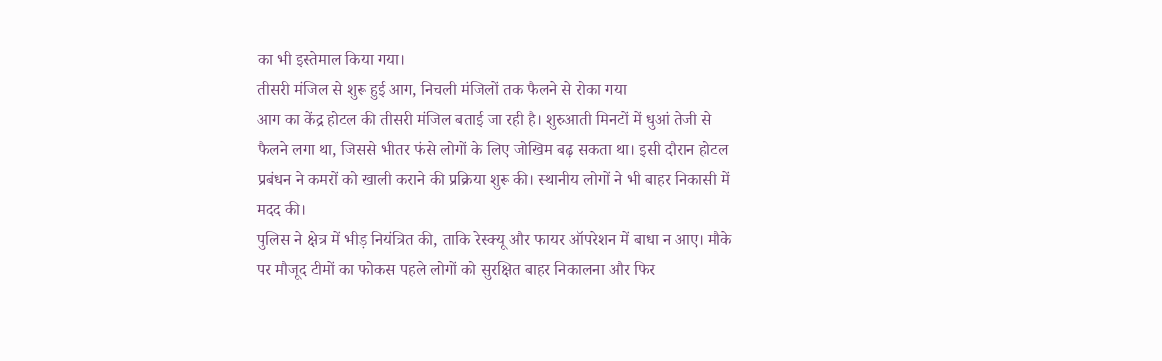का भी इस्तेमाल किया गया।
तीसरी मंजिल से शुरू हुई आग, निचली मंजिलों तक फैलने से रोका गया
आग का केंद्र होटल की तीसरी मंजिल बताई जा रही है। शुरुआती मिनटों में धुआं तेजी से फैलने लगा था, जिससे भीतर फंसे लोगों के लिए जोखिम बढ़ सकता था। इसी दौरान होटल प्रबंधन ने कमरों को खाली कराने की प्रक्रिया शुरू की। स्थानीय लोगों ने भी बाहर निकासी में मदद की।
पुलिस ने क्षेत्र में भीड़ नियंत्रित की, ताकि रेस्क्यू और फायर ऑपरेशन में बाधा न आए। मौके पर मौजूद टीमों का फोकस पहले लोगों को सुरक्षित बाहर निकालना और फिर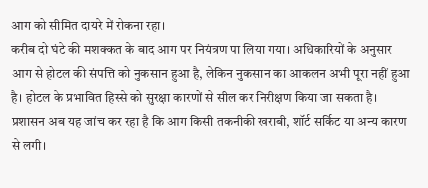आग को सीमित दायरे में रोकना रहा।
करीब दो घंटे की मशक्कत के बाद आग पर नियंत्रण पा लिया गया। अधिकारियों के अनुसार आग से होटल की संपत्ति को नुकसान हुआ है, लेकिन नुकसान का आकलन अभी पूरा नहीं हुआ है। होटल के प्रभावित हिस्से को सुरक्षा कारणों से सील कर निरीक्षण किया जा सकता है। प्रशासन अब यह जांच कर रहा है कि आग किसी तकनीकी खराबी, शॉर्ट सर्किट या अन्य कारण से लगी।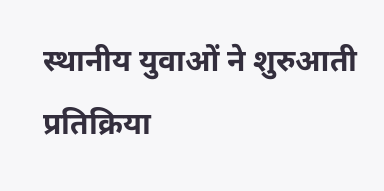स्थानीय युवाओं ने शुरुआती प्रतिक्रिया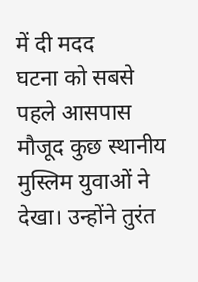में दी मदद
घटना को सबसे पहले आसपास मौजूद कुछ स्थानीय मुस्लिम युवाओं ने देखा। उन्होंने तुरंत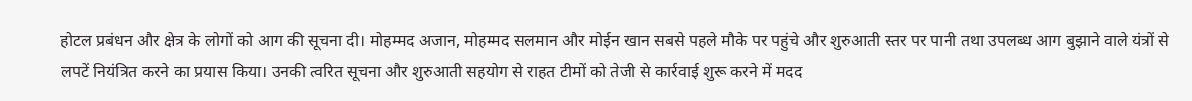होटल प्रबंधन और क्षेत्र के लोगों को आग की सूचना दी। मोहम्मद अजान, मोहम्मद सलमान और मोईन खान सबसे पहले मौके पर पहुंचे और शुरुआती स्तर पर पानी तथा उपलब्ध आग बुझाने वाले यंत्रों से लपटें नियंत्रित करने का प्रयास किया। उनकी त्वरित सूचना और शुरुआती सहयोग से राहत टीमों को तेजी से कार्रवाई शुरू करने में मदद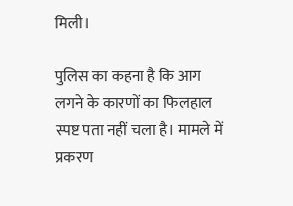मिली।

पुलिस का कहना है कि आग लगने के कारणों का फिलहाल स्पष्ट पता नहीं चला है। मामले में प्रकरण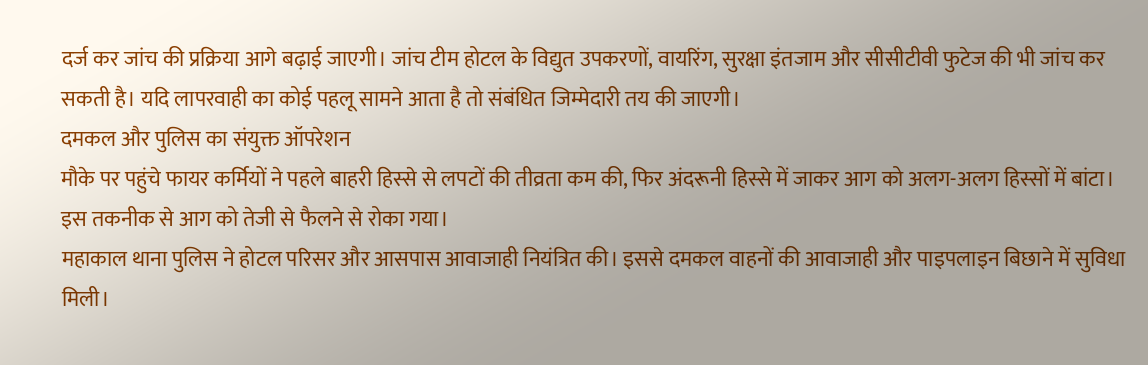दर्ज कर जांच की प्रक्रिया आगे बढ़ाई जाएगी। जांच टीम होटल के विद्युत उपकरणों, वायरिंग, सुरक्षा इंतजाम और सीसीटीवी फुटेज की भी जांच कर सकती है। यदि लापरवाही का कोई पहलू सामने आता है तो संबंधित जिम्मेदारी तय की जाएगी।
दमकल और पुलिस का संयुक्त ऑपरेशन
मौके पर पहुंचे फायर कर्मियों ने पहले बाहरी हिस्से से लपटों की तीव्रता कम की, फिर अंदरूनी हिस्से में जाकर आग को अलग-अलग हिस्सों में बांटा। इस तकनीक से आग को तेजी से फैलने से रोका गया।
महाकाल थाना पुलिस ने होटल परिसर और आसपास आवाजाही नियंत्रित की। इससे दमकल वाहनों की आवाजाही और पाइपलाइन बिछाने में सुविधा मिली।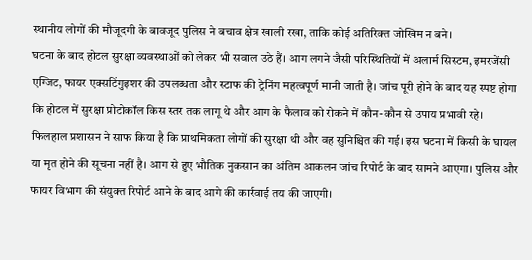स्थानीय लोगों की मौजूदगी के बावजूद पुलिस ने बचाव क्षेत्र खाली रखा, ताकि कोई अतिरिक्त जोखिम न बने।
घटना के बाद होटल सुरक्षा व्यवस्थाओं को लेकर भी सवाल उठे हैं। आग लगने जैसी परिस्थितियों में अलार्म सिस्टम, इमरजेंसी एग्जिट, फायर एक्सटिंगुइशर की उपलब्धता और स्टाफ की ट्रेनिंग महत्वपूर्ण मानी जाती है। जांच पूरी होने के बाद यह स्पष्ट होगा कि होटल में सुरक्षा प्रोटोकॉल किस स्तर तक लागू थे और आग के फैलाव को रोकने में कौन-कौन से उपाय प्रभावी रहे।
फिलहाल प्रशासन ने साफ किया है कि प्राथमिकता लोगों की सुरक्षा थी और वह सुनिश्चित की गई। इस घटना में किसी के घायल या मृत होने की सूचना नहीं है। आग से हुए भौतिक नुकसान का अंतिम आकलन जांच रिपोर्ट के बाद सामने आएगा। पुलिस और फायर विभाग की संयुक्त रिपोर्ट आने के बाद आगे की कार्रवाई तय की जाएगी।